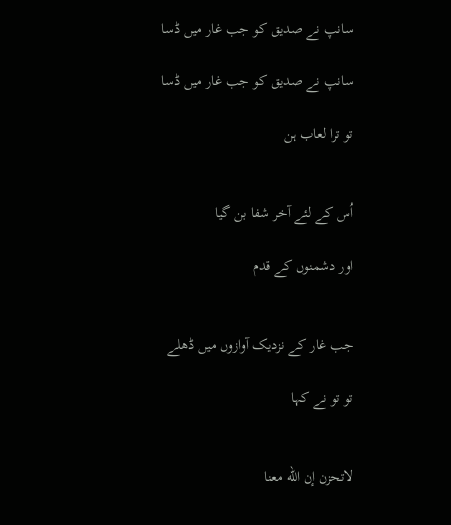سانپ نے صدیق کو جب غار میں ڈسا

سانپ نے صدیق کو جب غار میں ڈسا

تو ترا لعاب ہن


اُس کے لئے آخر شفا بن گیا

اور دشمنوں کے قدم


جب غار کے نزدیک آوازوں میں ڈھلے

تو تو نے کہا


لاتحزن إن الله معنا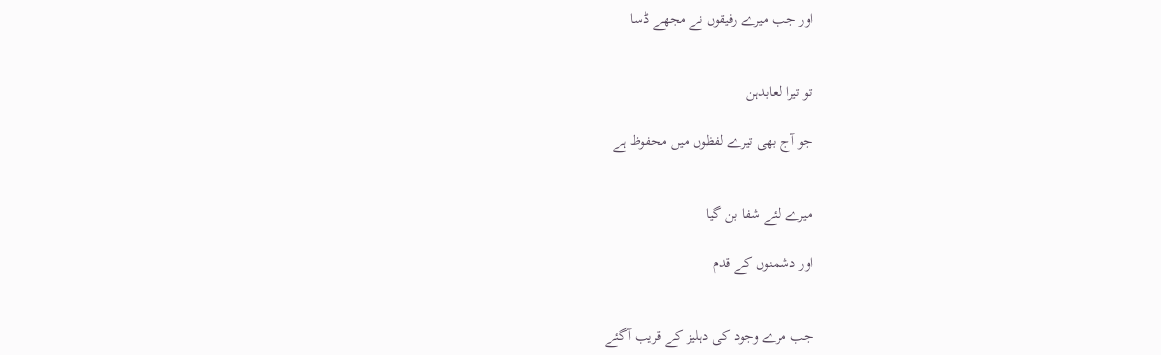اور جب میرے رفیقوں نے مجھے ڈسا


تو تیرا لعابدہن

جو آج بھی تیرے لفظوں میں محفوظ ہے


میرے لئے شفا بن گیا

اور دشمنوں کے قدم


جب مرے وجود کی دہلیز کے قریب آگئے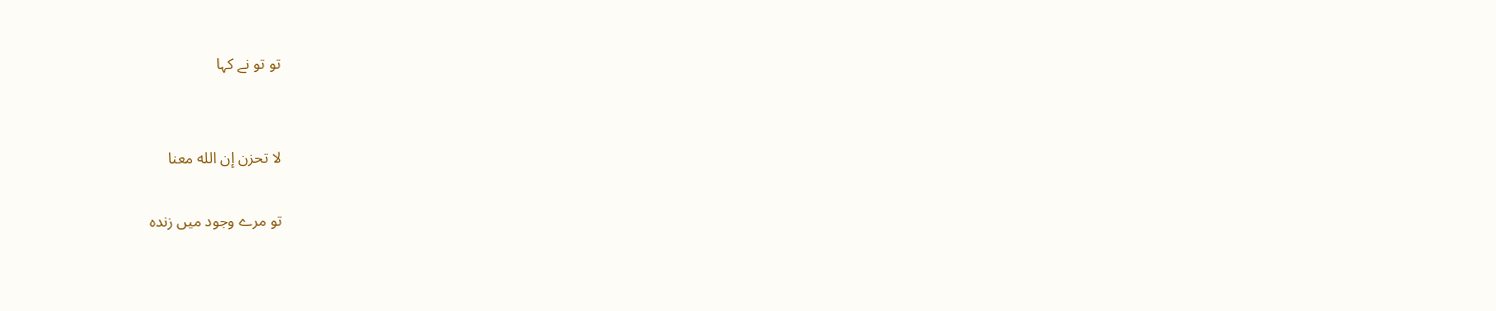تو تو نے کہا


لا تحزن إن الله معنا

تو مرے وجود میں زندہ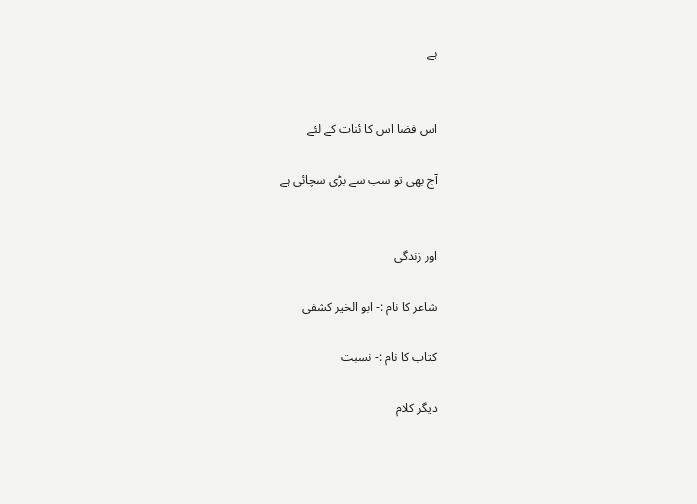ہے


اس فضا اس کا ئنات کے لئے

آج بھی تو سب سے بڑی سچائی ہے


اور زندگی

شاعر کا نام :- ابو الخیر کشفی

کتاب کا نام :- نسبت

دیگر کلام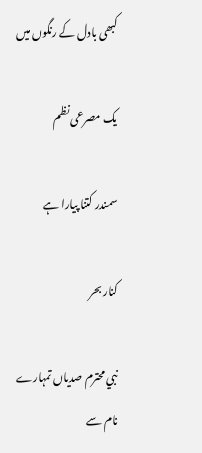کبھی بادل کے رنگوں میں

یک مصرعی نظم

سمندر کتنا پیارا ہے

کنار بحر

نبي محترم صدیاں تمہارے نام سے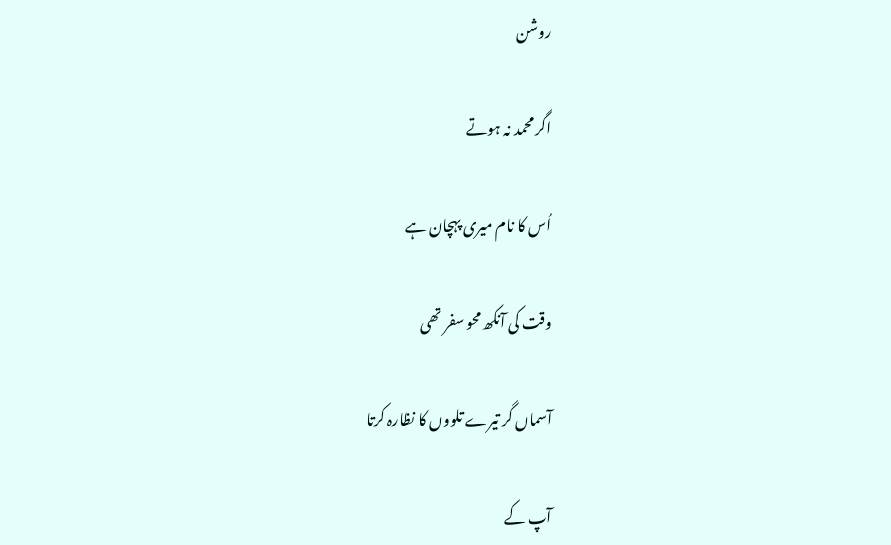روشن

اگر محمد نہ ہوتے

اُس کا نام میری پہچان ہے

وقت کی آنکھ محو سفر تھی

آسماں گر تیرے تلووں کا نظارہ کرتا

آپ کے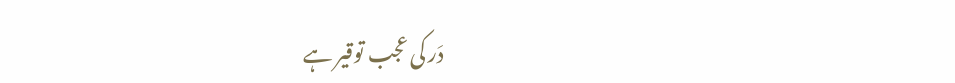دَر کی عجب توقیر ہے